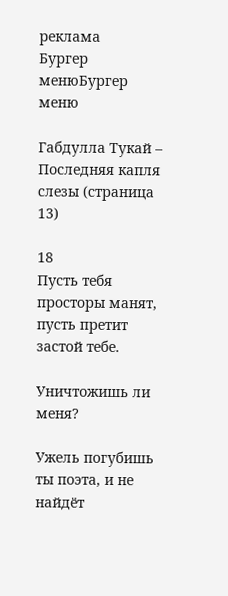реклама
Бургер менюБургер меню

Габдулла Тукай – Последняя капля слезы (страница 13)

18
Пусть тебя просторы манят, пусть претит застой тебе.

Уничтожишь ли меня?

Ужель погубишь ты поэта, и не найдёт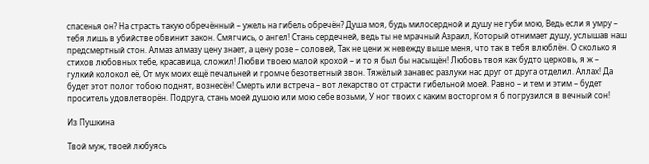спасенья он? На страсть такую обречённый – ужель на гибель обречён? Душа моя, будь милосердной и душу не губи мою, Ведь если я умру – тебя лишь в убийстве обвинит закон. Смягчись, о ангел! Стань сердечней, ведь ты не мрачный Азраил, Который отнимает душу, услышав наш предсмертный стон. Алмаз алмазу цену знает, а цену розе – соловей, Так не цени ж невежду выше меня, что так в тебя влюблён. О сколько я стихов любовных тебе, красавица, сложил! Любви твоею малой крохой – и то я был бы насыщён! Любовь твоя как будто церковь, я ж – гулкий колокол её, От мук моих ещё печальней и громче безответный звон. Тяжёлый занавес разлуки нас друг от друга отделил. Аллах! Да будет этот полог тобою поднят, вознесён! Смерть или встреча – вот лекарство от страсти гибельной моей. Равно – и тем и этим – будет проситель удовлетворён. Подруга, стань моей душою или мою себе возьми, У ног твоих с каким восторгом я б погрузился в вечный сон!

Из Пушкина

Твой муж, твоей любуясь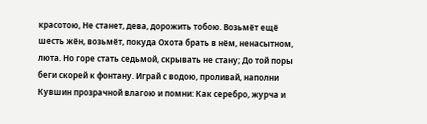красотою, Не станет, дева, дорожить тобою. Возьмёт ещё шесть жён, возьмёт, покуда Охота брать в нём, ненасытном, люта. Но горе стать седьмой, скрывать не стану; До той поры беги скорей к фонтану. Играй с водою, проливай, наполни Кувшин прозрачной влагою и помни: Как серебро, журча и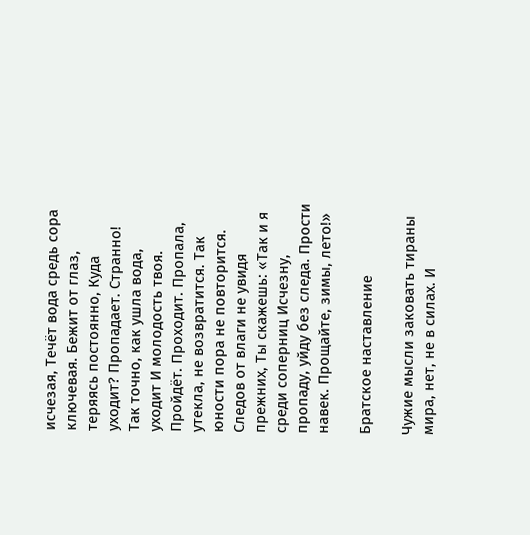исчезая, Течёт вода средь сора ключевая. Бежит от глаз, теряясь постоянно, Куда уходит? Пропадает. Странно! Так точно, как ушла вода, уходит И молодость твоя. Пройдёт. Проходит. Пропала, утекла, не возвратится. Так юности пора не повторится. Следов от влаги не увидя прежних, Ты скажешь: «Так и я среди соперниц Исчезну, пропаду, уйду без следа. Прости навек. Прощайте, зимы, лето!»

Братское наставление

Чужие мысли заковать тираны мира, нет, не в силах. И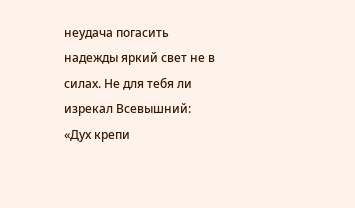неудача погасить надежды яркий свет не в силах. Не для тебя ли изрекал Всевышний: «Дух крепи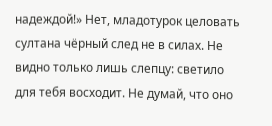надеждой!» Нет, младотурок целовать султана чёрный след не в силах. Не видно только лишь слепцу: светило для тебя восходит. Не думай, что оно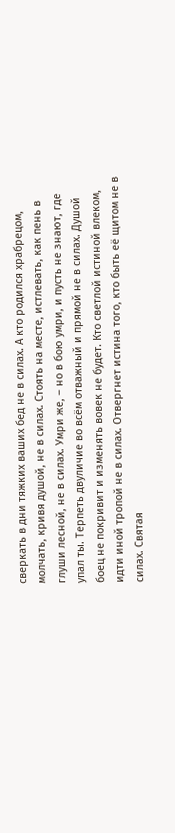сверкать в дни тяжких ваших бед не в силах. А кто родился храбрецом, молчать, кривя душой, не в силах. Стоять на месте, истлевать, как пень в глуши лесной, не в силах. Умри же, – но в бою умри, и пусть не знают, где упал ты. Терпеть двуличие во всём отважный и прямой не в силах. Душой боец не покривит и изменять вовек не будет. Кто светлой истиной влеком, идти иной тропой не в силах. Отвергнет истина того, кто быть её щитом не в силах. Святая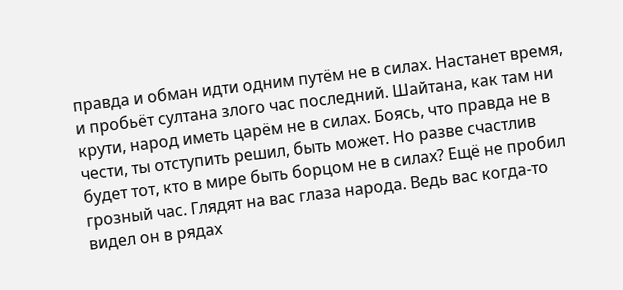правда и обман идти одним путём не в силах. Настанет время, и пробьёт султана злого час последний. Шайтана, как там ни крути, народ иметь царём не в силах. Боясь, что правда не в чести, ты отступить решил, быть может. Но разве счастлив будет тот, кто в мире быть борцом не в силах? Ещё не пробил грозный час. Глядят на вас глаза народа. Ведь вас когда-то видел он в рядах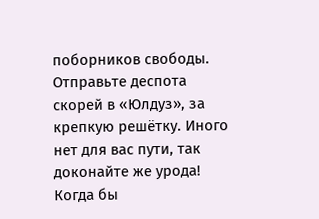поборников свободы. Отправьте деспота скорей в «Юлдуз», за крепкую решётку. Иного нет для вас пути, так доконайте же урода! Когда бы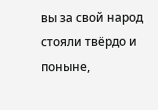вы за свой народ стояли твёрдо и поныне,